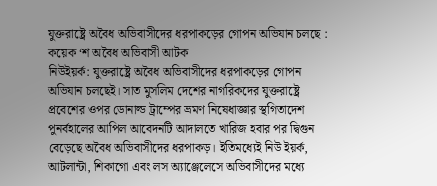যুক্তরাষ্ট্রে অবৈধ অভিবাসীদের ধরপাকড়ের গোপন অভিযান চলছে : কয়েক ‘শ অবৈধ অভিবাসী আটক
নিউইয়র্ক: যুক্তরাষ্ট্রে অবৈধ অভিবাসীদের ধরপাকড়ের গোপন অভিযান চলছেই। সাত মুসলিম দেশের নাগরিকদের যুক্তরাষ্ট্রে প্রবেশের ওপর ডোনাল্ড ট্রাম্পের ভ্রমণ নিষেধাজ্ঞার স্থগিতাদেশ পুনর্বহালের আপিল আবেদনটি আদালতে খারিজ হবার পর দ্বিগুন বেড়েছে অবৈধ অভিবাসীদের ধরপাকড়। ইতিমধ্যেই নিউ ইয়র্ক, আটলান্টা, শিকাগো এবং লস অ্যাঞ্জেলেসে অভিবাসীদের মধ্যে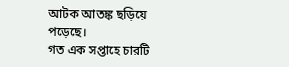আটক আতঙ্ক ছড়িয়ে পড়েছে।
গত এক সপ্তাহে চারটি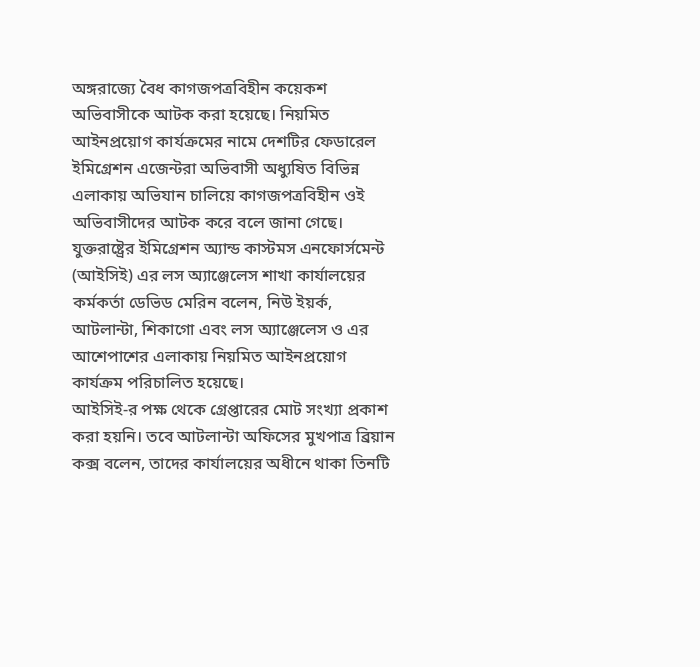অঙ্গরাজ্যে বৈধ কাগজপত্রবিহীন কয়েকশ অভিবাসীকে আটক করা হয়েছে। নিয়মিত আইনপ্রয়োগ কার্যক্রমের নামে দেশটির ফেডারেল ইমিগ্রেশন এজেন্টরা অভিবাসী অধ্যুষিত বিভিন্ন এলাকায় অভিযান চালিয়ে কাগজপত্রবিহীন ওই অভিবাসীদের আটক করে বলে জানা গেছে। যুক্তরাষ্ট্রের ইমিগ্রেশন অ্যান্ড কাস্টমস এনফোর্সমেন্ট (আইসিই) এর লস অ্যাঞ্জেলেস শাখা কার্যালয়ের কর্মকর্তা ডেভিড মেরিন বলেন, নিউ ইয়র্ক, আটলান্টা, শিকাগো এবং লস অ্যাঞ্জেলেস ও এর আশেপাশের এলাকায় নিয়মিত আইনপ্রয়োগ কার্যক্রম পরিচালিত হয়েছে।
আইসিই-র পক্ষ থেকে গ্রেপ্তারের মোট সংখ্যা প্রকাশ করা হয়নি। তবে আটলান্টা অফিসের মুখপাত্র ব্রিয়ান কক্স বলেন, তাদের কার্যালয়ের অধীনে থাকা তিনটি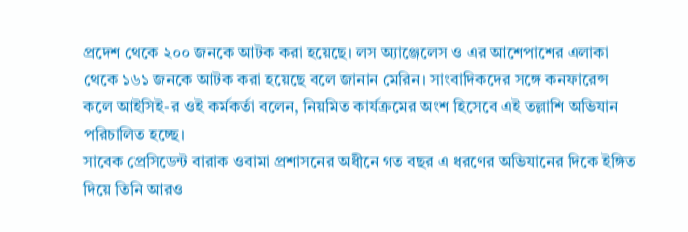প্রদেশ থেকে ২০০ জনকে আটক করা হয়েছে। লস অ্যাঞ্জেলেস ও এর আশেপাশের এলাকা থেকে ১৬১ জনকে আটক করা হয়েছে বলে জানান মেরিন। সাংবাদিকদের সঙ্গে কনফারেন্স কলে আইসিই-র ওই কর্মকর্তা বলেন, নিয়মিত কার্যক্রমের অংশ হিসেবে এই তল্লাশি অভিযান পরিচালিত হচ্ছে।
সাবেক প্রেসিডেন্ট বারাক ওবামা প্রশাসনের অধীনে গত বছর এ ধরণের অভিযানের দিকে ইঙ্গিত দিয়ে তিনি আরও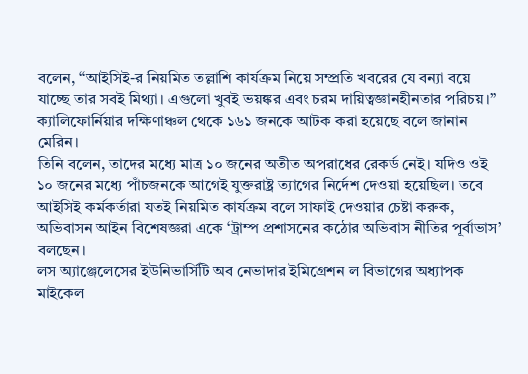বলেন, “আইসিই-র নিয়মিত তল্লাশি কার্যক্রম নিয়ে সম্প্রতি খবরের যে বন্যা বয়ে যাচ্ছে তার সবই মিথ্যা। এগুলো খুবই ভয়ঙ্কর এবং চরম দায়িত্বজ্ঞানহীনতার পরিচয়।” ক্যালিফোর্নিয়ার দক্ষিণাঞ্চল থেকে ১৬১ জনকে আটক করা হয়েছে বলে জানান মেরিন।
তিনি বলেন, তাদের মধ্যে মাত্র ১০ জনের অতীত অপরাধের রেকর্ড নেই। যদিও ওই ১০ জনের মধ্যে পাঁচজনকে আগেই যুক্তরাষ্ট্র ত্যাগের নির্দেশ দেওয়া হয়েছিল। তবে আইসিই কর্মকর্তারা যতই নিয়মিত কার্যক্রম বলে সাফাই দেওয়ার চেষ্টা করুক, অভিবাসন আইন বিশেষজ্ঞরা একে ‘ট্রাম্প প্রশাসনের কঠোর অভিবাস নীতির পূর্বাভাস’ বলছেন।
লস অ্যাঞ্জেলেসের ইউনিভার্সিটি অব নেভাদার ইমিগ্রেশন ল বিভাগের অধ্যাপক মাইকেল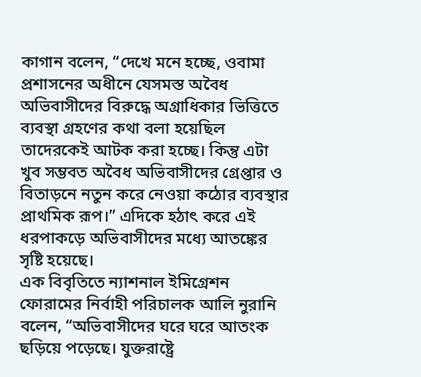কাগান বলেন, “দেখে মনে হচ্ছে, ওবামা প্রশাসনের অধীনে যেসমস্ত অবৈধ অভিবাসীদের বিরুদ্ধে অগ্রাধিকার ভিত্তিতে ব্যবস্থা গ্রহণের কথা বলা হয়েছিল তাদেরকেই আটক করা হচ্ছে। কিন্তু এটা খুব সম্ভবত অবৈধ অভিবাসীদের গ্রেপ্তার ও বিতাড়নে নতুন করে নেওয়া কঠোর ব্যবস্থার প্রাথমিক রূপ।” এদিকে হঠাৎ করে এই ধরপাকড়ে অভিবাসীদের মধ্যে আতঙ্কের সৃষ্টি হয়েছে।
এক বিবৃতিতে ন্যাশনাল ইমিগ্রেশন ফোরামের নির্বাহী পরিচালক আলি নুরানি বলেন, “অভিবাসীদের ঘরে ঘরে আতংক ছড়িয়ে পড়েছে। যুক্তরাষ্ট্রে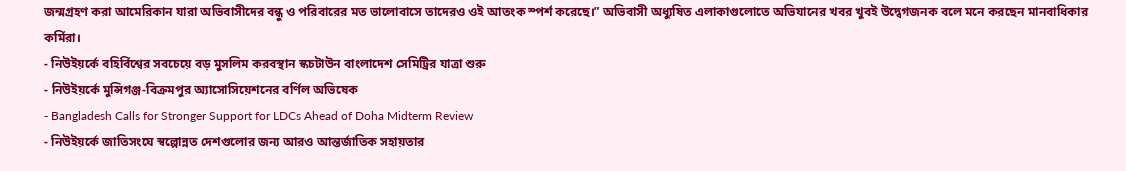জন্মগ্রহণ করা আমেরিকান যারা অভিবাসীদের বন্ধু ও পরিবারের মত ভালোবাসে তাদেরও ওই আতংক স্পর্শ করেছে।” অভিবাসী অধ্যুষিত এলাকাগুলোতে অভিযানের খবর খুবই উদ্বেগজনক বলে মনে করছেন মানবাধিকার কর্মিরা।
- নিউইয়র্কে বহির্বিশ্বের সবচেয়ে বড় মুসলিম করবস্থান স্কচটাউন বাংলাদেশ সেমিট্রির যাত্রা শুরু
- নিউইয়র্কে মুন্সিগঞ্জ-বিক্রমপুর অ্যাসোসিয়েশনের বর্ণিল অভিষেক
- Bangladesh Calls for Stronger Support for LDCs Ahead of Doha Midterm Review
- নিউইয়র্কে জাতিসংঘে স্বল্পোন্নত দেশগুলোর জন্য আরও আন্তর্জাতিক সহায়তার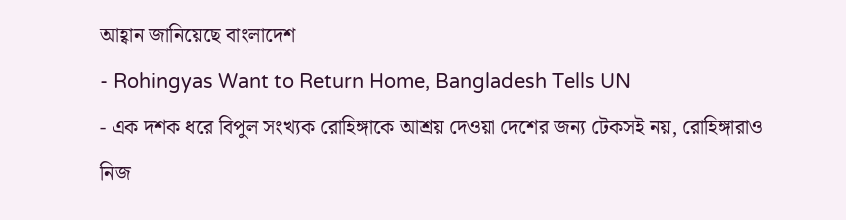আহ্বান জানিয়েছে বাংলাদেশ
- Rohingyas Want to Return Home, Bangladesh Tells UN
- এক দশক ধরে বিপুল সংখ্যক রোহিঙ্গাকে আশ্রয় দেওয়া দেশের জন্য টেকসই নয়, রোহিঙ্গারাও নিজ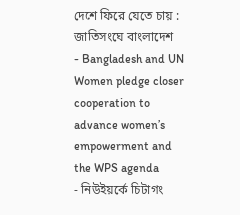দেশে ফিরে যেতে চায় : জাতিসংঘে বাংলাদেশ
- Bangladesh and UN Women pledge closer cooperation to advance women’s empowerment and the WPS agenda
- নিউইয়র্কে চিটাগং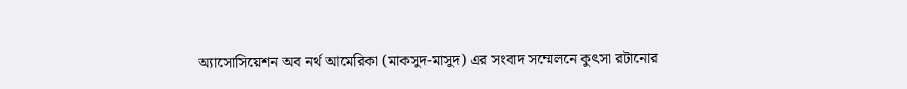অ্যাসোসিয়েশন অব নর্থ আমেরিকা (মাকসুদ-মাসুদ) এর সংবাদ সম্মেলনে কুৎসা রটানোর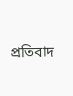প্রতিবাদ